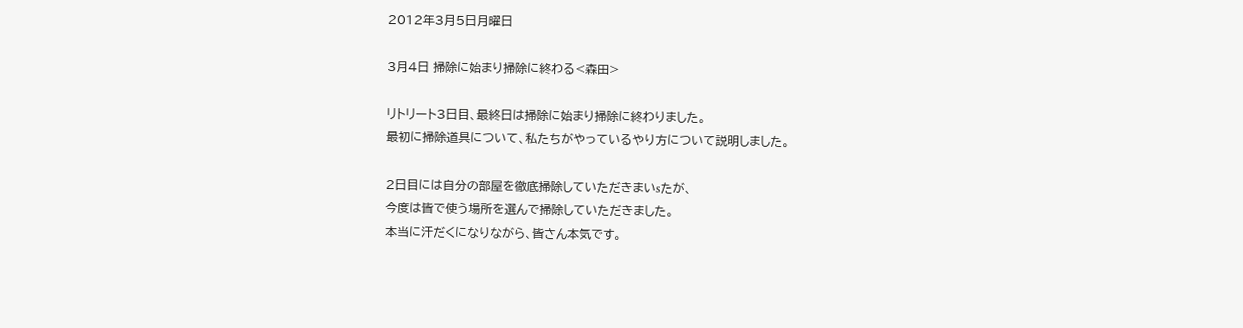2012年3月5日月曜日

3月4日 掃除に始まり掃除に終わる<森田>

リトリート3日目、最終日は掃除に始まり掃除に終わりました。
最初に掃除道具について、私たちがやっているやり方について説明しました。

2日目には自分の部屋を徹底掃除していただきまいsたが、
今度は皆で使う場所を選んで掃除していただきました。
本当に汗だくになりながら、皆さん本気です。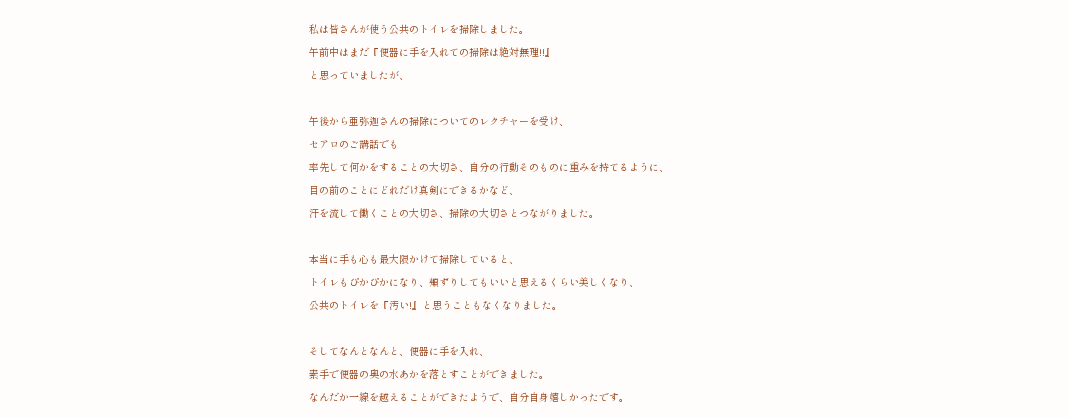私は皆さんが使う公共のトイレを掃除しました。
午前中はまだ『便器に手を入れての掃除は絶対無理!!』
と思っていましたが、

午後から亜弥迦さんの掃除についてのレクチャーを受け、
セアロのご講話でも
率先して何かをすることの大切さ、自分の行動そのものに重みを持てるように、
目の前のことにどれだけ真剣にできるかなど、
汗を流して働くことの大切さ、掃除の大切さとつながりました。

本当に手も心も最大限かけて掃除していると、
トイレもぴかぴかになり、頬ずりしてもいいと思えるくらい美しくなり、
公共のトイレを『汚い!』と思うこともなくなりました。

そしてなんとなんと、便器に手を入れ、
素手で便器の奥の水あかを落とすことができました。
なんだか一線を越えることができたようで、自分自身嬉しかったです。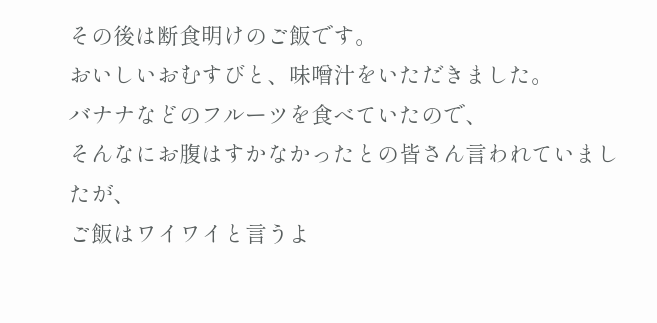その後は断食明けのご飯です。
おいしいおむすびと、味噌汁をいただきました。
バナナなどのフルーツを食べていたので、
そんなにお腹はすかなかったとの皆さん言われていましたが、
ご飯はワイワイと言うよ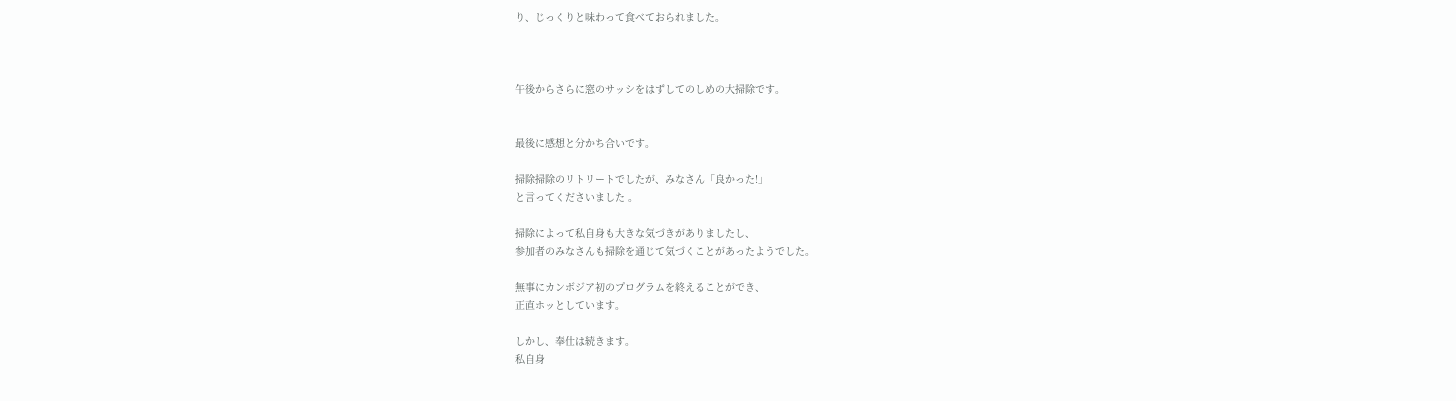り、じっくりと味わって食べておられました。



午後からさらに窓のサッシをはずしてのしめの大掃除です。


最後に感想と分かち合いです。

掃除掃除のリトリートでしたが、みなさん「良かった!」
と言ってくださいました 。

掃除によって私自身も大きな気づきがありましたし、
参加者のみなさんも掃除を通じて気づくことがあったようでした。

無事にカンボジア初のプログラムを終えることができ、
正直ホッとしています。

しかし、奉仕は続きます。
私自身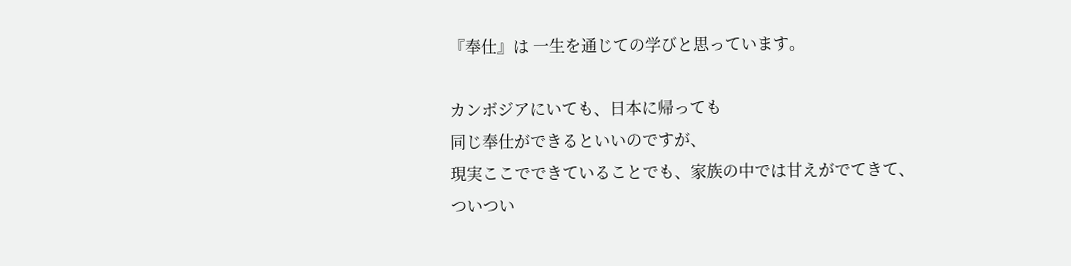『奉仕』は 一生を通じての学びと思っています。

カンボジアにいても、日本に帰っても
同じ奉仕ができるといいのですが、
現実ここでできていることでも、家族の中では甘えがでてきて、
ついつい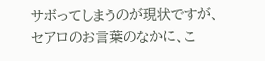サボってしまうのが現状ですが、
セアロのお言葉のなかに、こ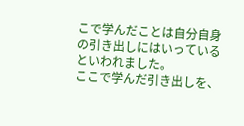こで学んだことは自分自身の引き出しにはいっているといわれました。
ここで学んだ引き出しを、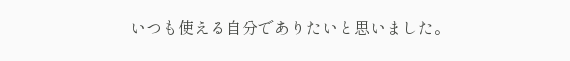いつも使える自分でありたいと思いました。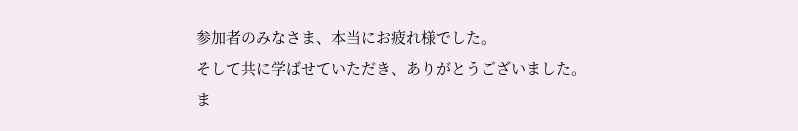参加者のみなさま、本当にお疲れ様でした。
そして共に学ばせていただき、ありがとうございました。
ま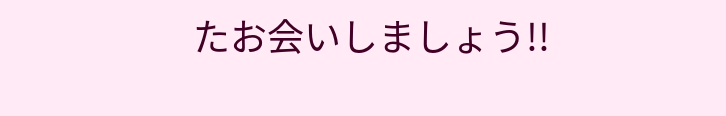たお会いしましょう!!